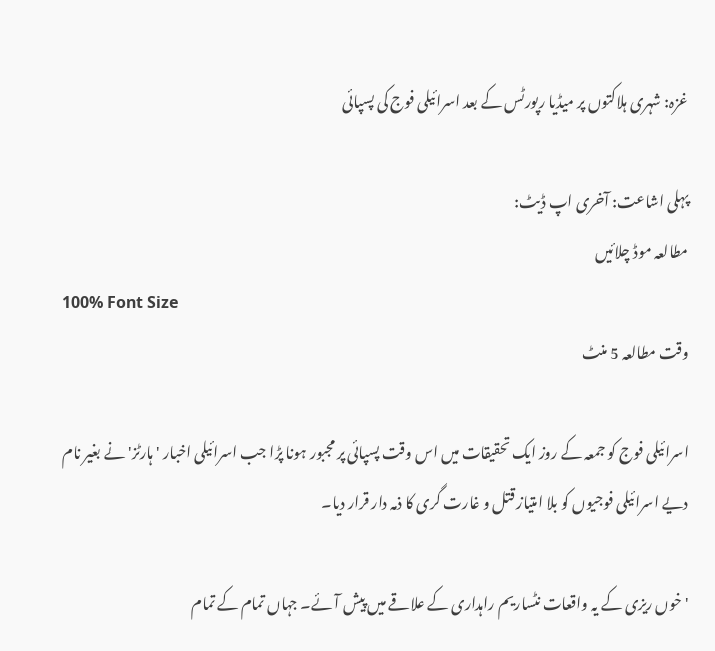غزہ: شہری ہلاکتوں پر میڈیا رپورٹس کے بعد اسرائیلی فوج کی پسپائی

پہلی اشاعت: آخری اپ ڈیٹ:
مطالعہ موڈ چلائیں
100% Font Size
وقت مطالعہ 5 منٹ

اسرائیلی فوج کو جمعہ کے روز ایک تحقیقات میں اس وقت پسپائی پر مجبور ہونا پڑا جب اسرائیلی اخبار 'ہارٹز' نے بغیر نام دیے اسرائیلی فوجیوں کو بلا امتیاز قتل و غارت گری کا ذمہ دار قرار دیا۔

'خوں ریزی کے یہ واقعات نٹساریم راہداری کے علاقے میں پیش آئے۔ جہاں تمام کے تمام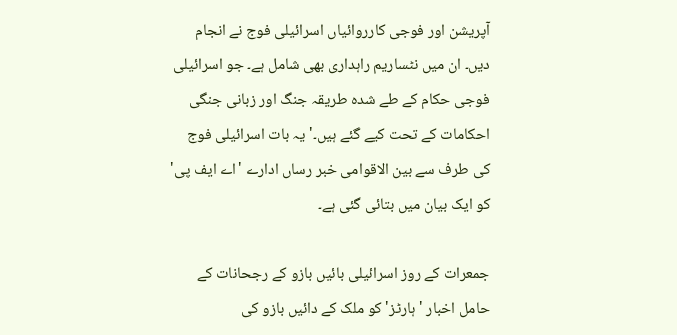آپریشن اور فوجی کارروائیاں اسرائیلی فوج نے انجام دیں۔ ان میں نٹساریم راہداری بھی شامل ہے۔ جو اسرائیلی فوجی حکام کے طے شدہ طریقہ جنگ اور زبانی جنگی احکامات کے تحت کیے گئے ہیں۔' یہ بات اسرائیلی فوج کی طرف سے بین الاقوامی خبر رساں ادارے 'اے ایف پی' کو ایک بیان میں بتائی گئی ہے۔

جمعرات کے روز اسرائیلی بائیں بازو کے رجحانات کے حامل اخبار 'ہارٹز' کو ملک کے دائیں بازو کی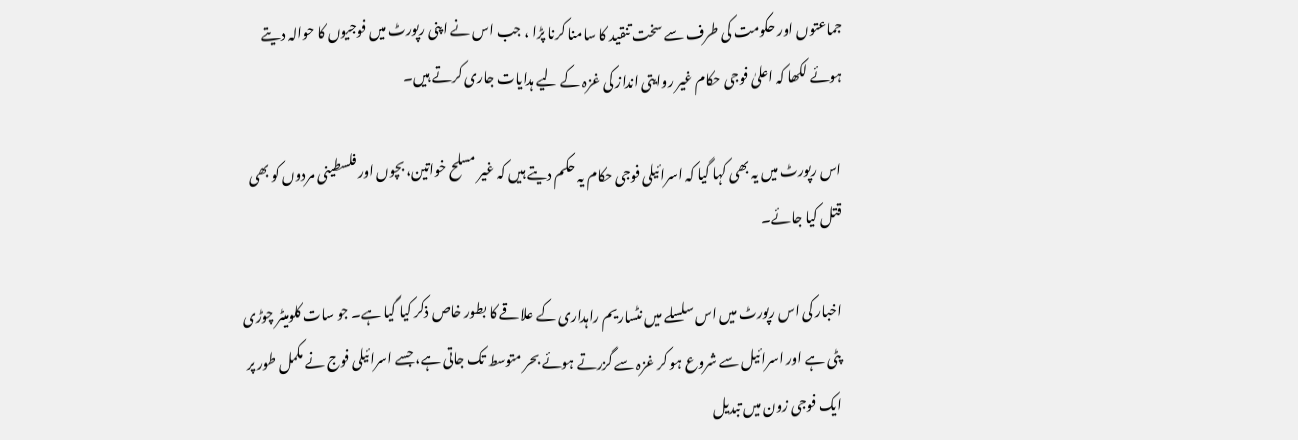جماعتوں اور حکومت کی طرف سے سخت تنقید کا سامنا کرنا پڑا ، جب اس نے اپنی رپورٹ میں فوجیوں کا حوالہ دیتے ہوئے لکھا کہ اعلیٰ فوجی حکام غیر روایتی انداز کی غزہ کے لیے ہدایات جاری کرتے ہیں۔

اس رپورٹ میں یہ بھی کہا گیا کہ اسرائیلی فوجی حکام یہ حکم دیتے ہیں کہ غیر مسلح خواتین، بچوں اور فلسطینی مردوں کو بھی قتل کیا جائے۔

اخبار کی اس رپورٹ میں اس سلسلے میں نٹساریم راہداری کے علاقے کا بطور خاص ذکر کیا گیا ہے۔ جو سات کلومیٹر چوڑی پٹی ہے اور اسرائیل سے شروع ہو کر غزہ سے گزرتے ہوئے بحر متوسط تک جاتی ہے، جسے اسرائیلی فوج نے مکمل طور پر ایک فوجی زون میں تبدیل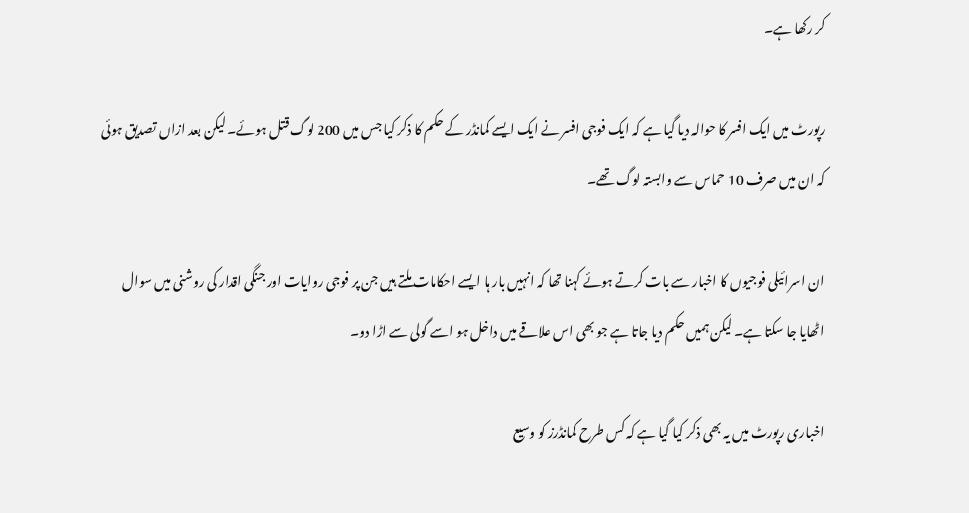کر رکھا ہے۔

رپورٹ میں ایک افسر کا حوالہ دیا گیا ہے کہ ایک فوجی افسر نے ایک ایسے کمانڈر کے حکم کا ذکر کیا جس میں 200 لوگ قتل ہوئے۔ لیکن بعد ازاں تصدیق ہوئی کہ ان میں صرف 10 حماس سے وابستہ لوگ تھے۔

ان اسرائیلی فوجیوں کا اخبار سے بات کرتے ہوئے کہنا تھا کہ انہیں بار ہا ایسے احکامات ملتے ہیں جن پر فوجی روایات اور جنگی اقدار کی روشنی میں سوال اٹھایا جا سکتا ہے۔ لیکن ہمیں حکم دیا جاتا ہے جو بھی اس علاقے میں داخل ہو اسے گولی سے اڑا دو۔

اخباری رپورٹ میں یہ بھی ذکر کیا گیا ہے کہ کس طرح کمانڈرز کو وسیع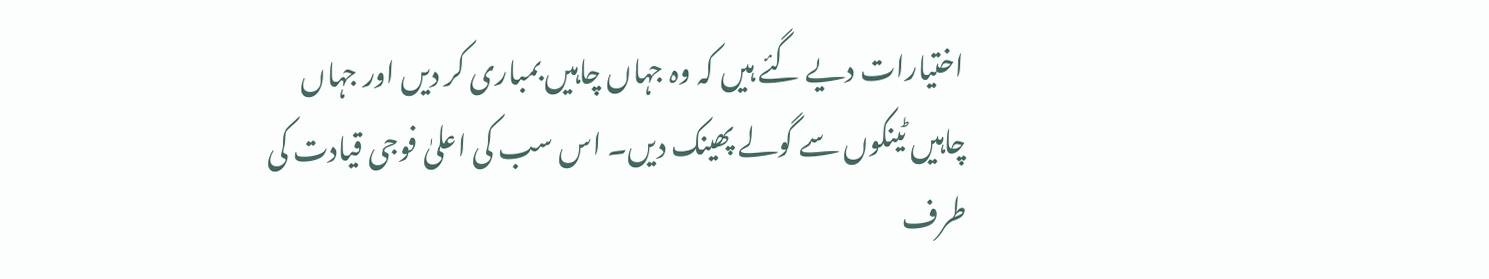اختیارات دیے گئے ہیں کہ وہ جہاں چاہیں بمباری کر دیں اور جہاں چاہیں ٹینکوں سے گولے پھینک دیں۔ اس سب کی اعلیٰ فوجی قیادت کی طرف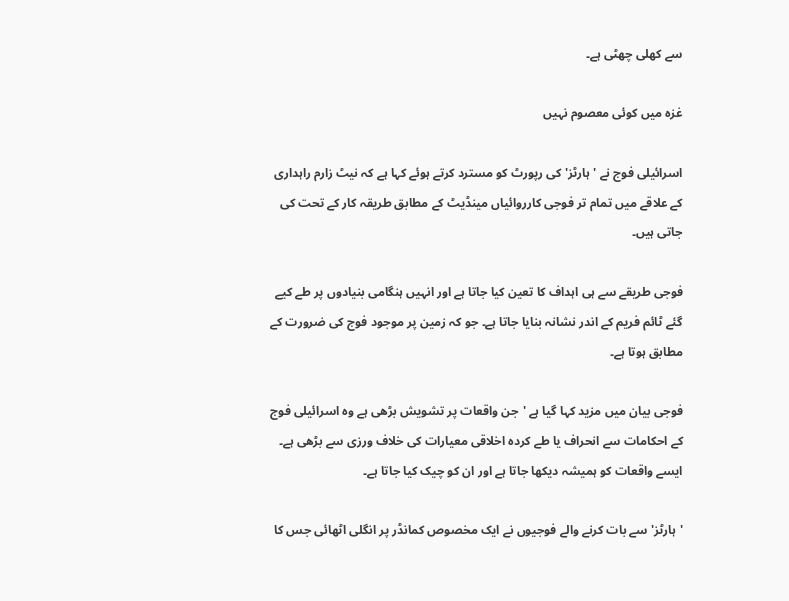سے کھلی چھٹی ہے۔

غزہ میں کوئی معصوم نہیں

اسرائیلی فوج نے 'ہارٹز' کی رپورٹ کو مسترد کرتے ہوئے کہا ہے کہ نیٹ زارم راہداری کے علاقے میں تمام تر فوجی کارروائیاں مینڈیٹ کے مطابق طریقہ کار کے تحت کی جاتی ہیں۔

فوجی طریقے سے ہی اہداف کا تعین کیا جاتا ہے اور انہیں ہنگامی بنیادوں پر طے کیے گئے ٹائم فریم کے اندر نشانہ بنایا جاتا ہے۔ جو کہ زمین پر موجود فوج کی ضرورت کے مطابق ہوتا ہے۔

فوجی بیان میں مزید کہا گیا ہے 'جن واقعات پر تشویش بڑھی ہے وہ اسرائیلی فوج کے احکامات سے انحراف یا طے کردہ اخلاقی معیارات کی خلاف ورزی سے بڑھی ہے۔ ایسے واقعات کو ہمیشہ دیکھا جاتا ہے اور ان کو چیک کیا جاتا ہے۔

'ہارٹز' سے بات کرنے والے فوجیوں نے ایک مخصوص کمانڈر پر انگلی اٹھائی جس کا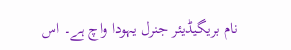نام بریگیڈیئر جنرل یہودا واچ ہے۔ اس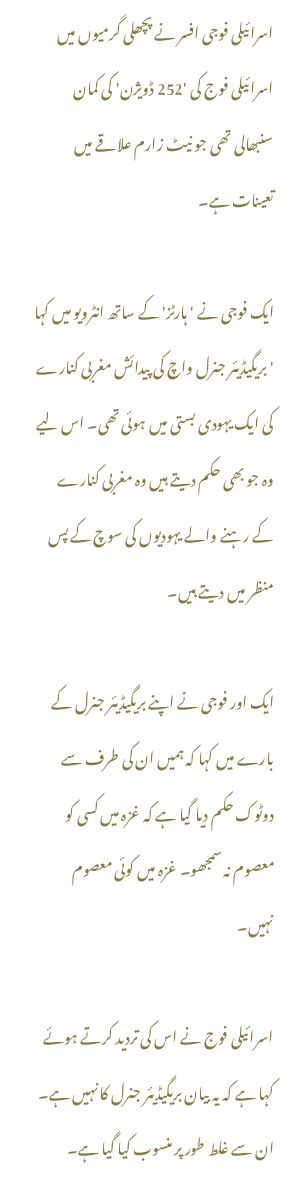اسرائیلی فوجی افسر نے پچھلی گرمیوں میں اسرائیلی فوج کی '252 ڈویژن' کی کمان سنبھالی تھی جو نیٹ زارم علاقے میں تعینات ہے۔

ایک فوجی نے 'ہارٹز' کے ساتھ انٹرویو میں کہا 'بریگیڈیئر جنرل واچ کی پیدائش مغربی کنارے کی ایک یہودی بستی میں ہوئی تھی۔ اس لیے وہ جو بھی حکم دیتے ہیں وہ مغربی کنارے کے رہنے والے یہودیوں کی سوچ کے پس منظر میں دیتے ہیں۔

ایک اور فوجی نے اپنے بریگیڈیئر جنرل کے بارے میں کہا کہ ہمیں ان کی طرف سے دوٹوک حکم دیا گیا ہے کہ غزہ میں کسی کو معصوم نہ سمجھو۔ غزہ میں کوئی معصوم نہیں۔

اسرائیلی فوج نے اس کی تردید کرتے ہوئے کہا ہے کہ یہ بیان بریگیڈیئر جنرل کا نہیں ہے۔ ان سے غلط طور پر منسوب کیا گیا ہے۔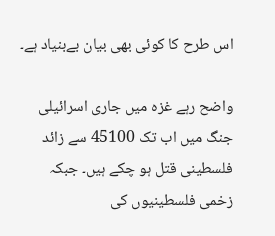اس طرح کا کوئی بھی بیان بےبنیاد ہے۔

واضح رہے غزہ میں جاری اسرائیلی جنگ میں اب تک 45100 سے زائد فلسطینی قتل ہو چکے ہیں۔ جبکہ زخمی فلسطینیوں کی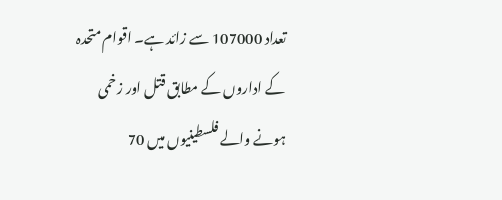تعداد 107000 سے زائد ہے۔ اقوام متحدہ کے اداروں کے مطابق قتل اور زخمی ہونے والے فلسطینیوں میں 70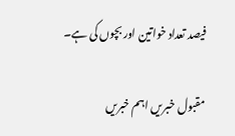فیصد تعداد خواتین اور بچوں کی ہے۔

مقبول خبریں اہم خبریں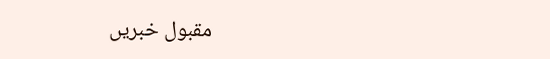مقبول خبریں